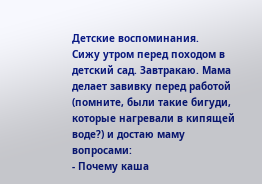Детские воспоминания.
Сижу утром перед походом в детский сад. Завтракаю. Мама делает завивку перед работой (помните, были такие бигуди, которые нагревали в кипящей воде?) и достаю маму вопросами:
- Почему каша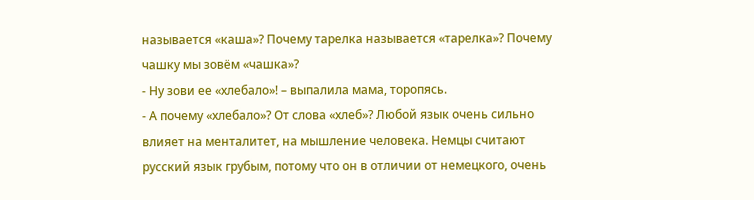называется «каша»? Почему тарелка называется «тарелка»? Почему чашку мы зовём «чашка»?
- Ну зови ее «хлебало»! – выпалила мама, торопясь.
- А почему «хлебало»? От слова «хлеб»? Любой язык очень сильно влияет на менталитет, на мышление человека. Немцы считают русский язык грубым, потому что он в отличии от немецкого, очень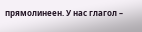прямолинеен. У нас глагол –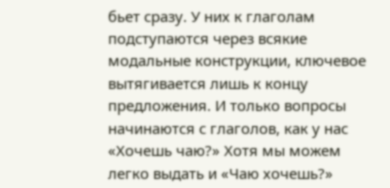бьет сразу. У них к глаголам подступаются через всякие модальные конструкции, ключевое вытягивается лишь к концу предложения. И только вопросы начинаются с глаголов, как у нас «Хочешь чаю?» Хотя мы можем легко выдать и «Чаю хочешь?»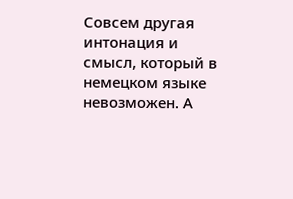Совсем другая интонация и смысл, который в немецком языке невозможен. А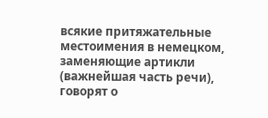всякие притяжательные местоимения в немецком, заменяющие артикли (важнейшая часть речи), говорят о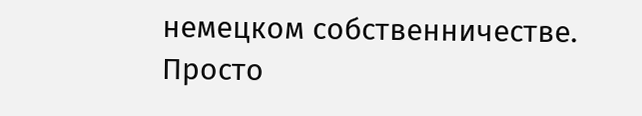немецком собственничестве. Просто